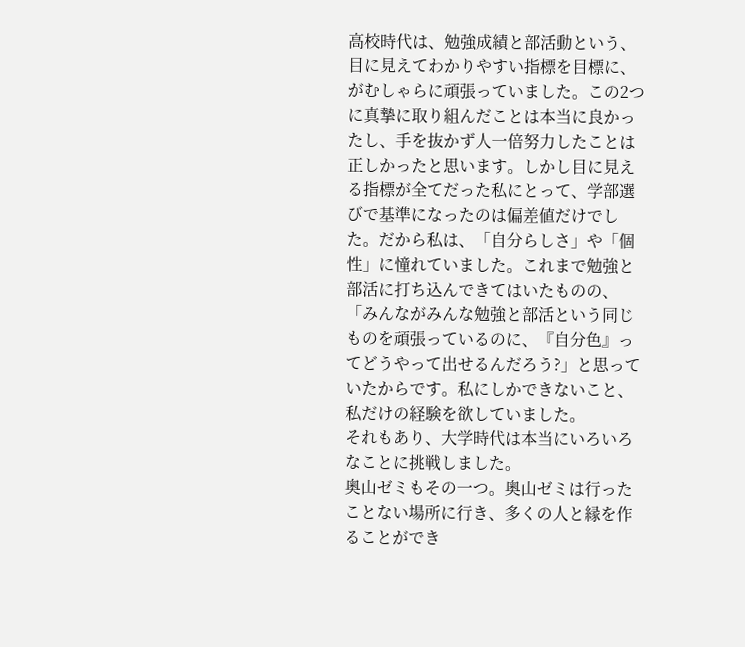高校時代は、勉強成績と部活動という、目に見えてわかりやすい指標を目標に、がむしゃらに頑張っていました。この2つに真摯に取り組んだことは本当に良かったし、手を抜かず人一倍努力したことは正しかったと思います。しかし目に見える指標が全てだった私にとって、学部選びで基準になったのは偏差値だけでした。だから私は、「自分らしさ」や「個性」に憧れていました。これまで勉強と部活に打ち込んできてはいたものの、「みんながみんな勉強と部活という同じものを頑張っているのに、『自分色』ってどうやって出せるんだろう?」と思っていたからです。私にしかできないこと、私だけの経験を欲していました。
それもあり、大学時代は本当にいろいろなことに挑戦しました。
奥山ゼミもその一つ。奥山ゼミは行ったことない場所に行き、多くの人と縁を作ることができ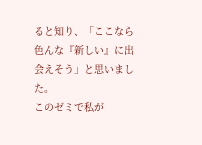ると知り、「ここなら色んな『新しい』に出会えそう」と思いました。
このゼミで私が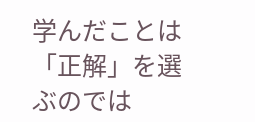学んだことは「正解」を選ぶのでは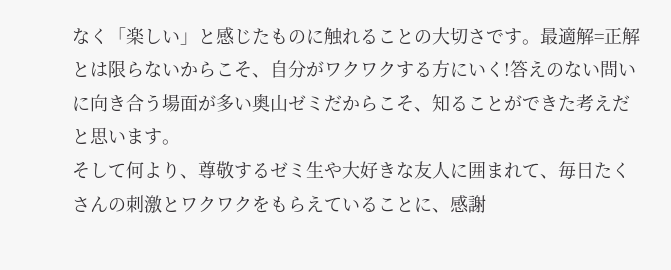なく「楽しい」と感じたものに触れることの大切さです。最適解=正解とは限らないからこそ、自分がワクワクする方にいく!答えのない問いに向き合う場面が多い奥山ゼミだからこそ、知ることができた考えだと思います。
そして何より、尊敬するゼミ生や大好きな友人に囲まれて、毎日たくさんの刺激とワクワクをもらえていることに、感謝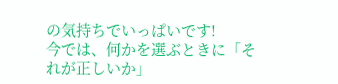の気持ちでいっぱいです!
今では、何かを選ぶときに「それが正しいか」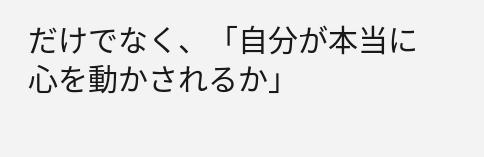だけでなく、「自分が本当に心を動かされるか」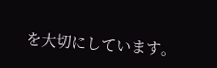を大切にしています。